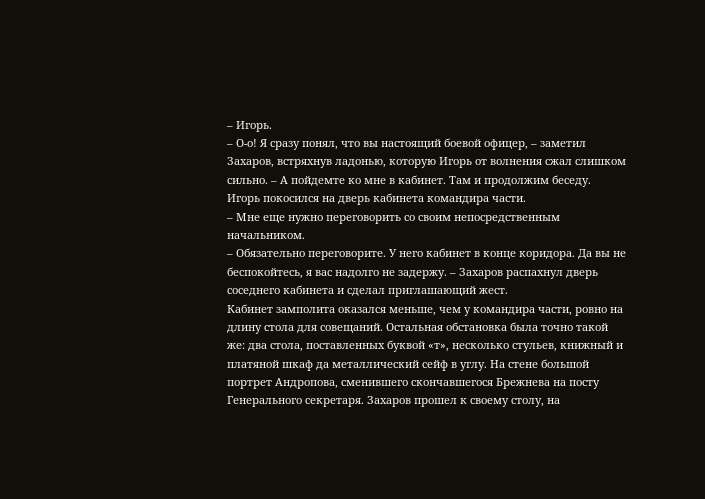– Игорь.
– О-о! Я сразу понял, что вы настоящий боевой офицер, – заметил Захаров, встряхнув ладонью, которую Игорь от волнения сжал слишком сильно. – А пойдемте ко мне в кабинет. Там и продолжим беседу.
Игорь покосился на дверь кабинета командира части.
– Мне еще нужно переговорить со своим непосредственным начальником.
– Обязательно переговорите. У него кабинет в конце коридора. Да вы не беспокойтесь, я вас надолго не задержу. – Захаров распахнул дверь соседнего кабинета и сделал приглашающий жест.
Кабинет замполита оказался меньше, чем у командира части, ровно на длину стола для совещаний. Остальная обстановка была точно такой же: два стола, поставленных буквой «т», несколько стульев, книжный и платяной шкаф да металлический сейф в углу. На стене большой портрет Андропова, сменившего скончавшегося Брежнева на посту Генерального секретаря. Захаров прошел к своему столу, на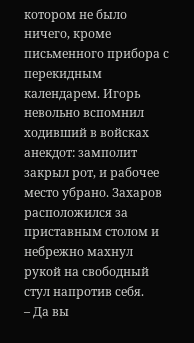котором не было ничего, кроме письменного прибора с перекидным календарем. Игорь невольно вспомнил ходивший в войсках анекдот: замполит закрыл рот, и рабочее место убрано. Захаров расположился за приставным столом и небрежно махнул рукой на свободный стул напротив себя.
– Да вы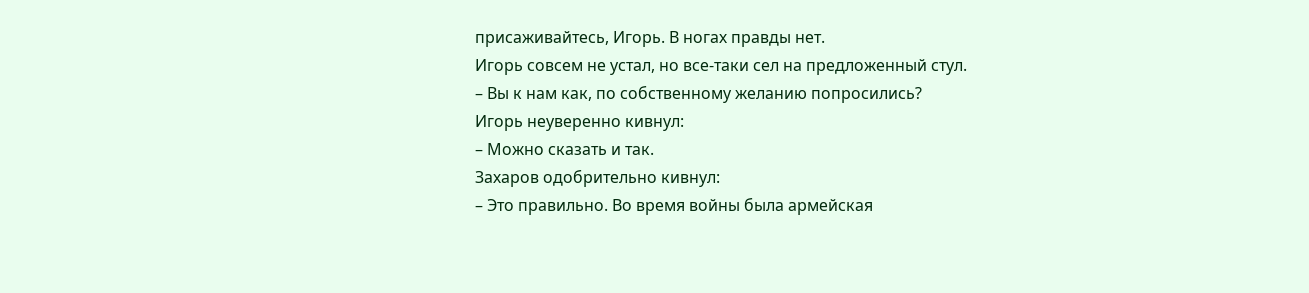присаживайтесь, Игорь. В ногах правды нет.
Игорь совсем не устал, но все-таки сел на предложенный стул.
– Вы к нам как, по собственному желанию попросились?
Игорь неуверенно кивнул:
– Можно сказать и так.
Захаров одобрительно кивнул:
– Это правильно. Во время войны была армейская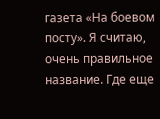газета «На боевом посту». Я считаю, очень правильное название. Где еще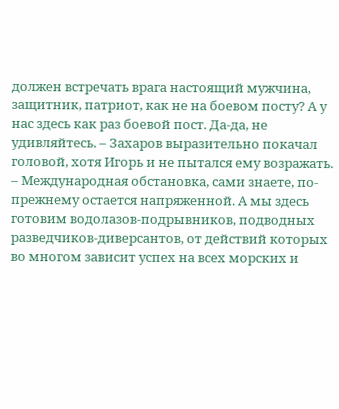должен встречать врага настоящий мужчина, защитник, патриот, как не на боевом посту? А у нас здесь как раз боевой пост. Да-да, не удивляйтесь. – Захаров выразительно покачал головой, хотя Игорь и не пытался ему возражать. – Международная обстановка, сами знаете, по-прежнему остается напряженной. А мы здесь готовим водолазов-подрывников, подводных разведчиков-диверсантов, от действий которых во многом зависит успех на всех морских и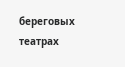береговых театрах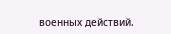военных действий.